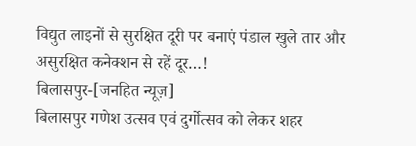विद्युत लाइनों से सुरक्षित दूरी पर बनाएं पंडाल खुले तार और असुरक्षित कनेक्शन से रहें दूर…!
बिलासपुर-[जनहित न्यूज़]
बिलासपुर गणेश उत्सव एवं दुर्गोत्सव को लेकर शहर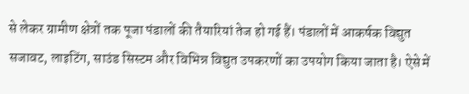से लेकर ग्रामीण क्षेत्रों तक पूजा पंडालों की तैयारियां तेज हो गई हैं। पंडालों में आकर्षक विद्युत सजावट, लाइटिंग, साउंड सिस्टम और विभिन्न विद्युत उपकरणों का उपयोग किया जाता है। ऐसे में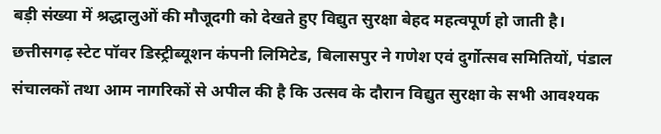बड़ी संख्या में श्रद्धालुओं की मौजूदगी को देखते हुए विद्युत सुरक्षा बेहद महत्वपूर्ण हो जाती है।
छत्तीसगढ़ स्टेट पॉवर डिस्ट्रीब्यूशन कंपनी लिमिटेड, बिलासपुर ने गणेश एवं दुर्गोत्सव समितियों, पंडाल संचालकों तथा आम नागरिकों से अपील की है कि उत्सव के दौरान विद्युत सुरक्षा के सभी आवश्यक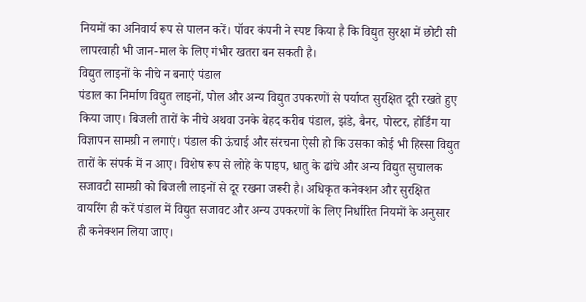नियमों का अनिवार्य रूप से पालन करें। पॉवर कंपनी ने स्पष्ट किया है कि विद्युत सुरक्षा में छोटी सी लापरवाही भी जान-माल के लिए गंभीर खतरा बन सकती है।
विद्युत लाइनों के नीचे न बनाएं पंडाल
पंडाल का निर्माण विद्युत लाइनों, पोल और अन्य विद्युत उपकरणों से पर्याप्त सुरक्षित दूरी रखते हुए किया जाए। बिजली तारों के नीचे अथवा उनके बेहद करीब पंडाल, झंडे, बैनर, पोस्टर, होर्डिंग या विज्ञापन सामग्री न लगाएं। पंडाल की ऊंचाई और संरचना ऐसी हो कि उसका कोई भी हिस्सा विद्युत तारों के संपर्क में न आए। विशेष रूप से लोहे के पाइप, धातु के ढांचे और अन्य विद्युत सुचालक सजावटी सामग्री को बिजली लाइनों से दूर रखना जरूरी है। अधिकृत कनेक्शन और सुरक्षित वायरिंग ही करें पंडाल में विद्युत सजावट और अन्य उपकरणों के लिए निर्धारित नियमों के अनुसार ही कनेक्शन लिया जाए।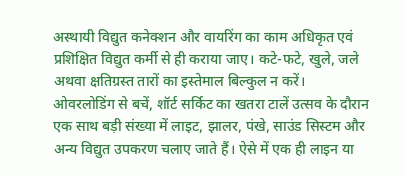अस्थायी विद्युत कनेक्शन और वायरिंग का काम अधिकृत एवं प्रशिक्षित विद्युत कर्मी से ही कराया जाए। कटे-फटे, खुले, जले अथवा क्षतिग्रस्त तारों का इस्तेमाल बिल्कुल न करें।
ओवरलोडिंग से बचें, शॉर्ट सर्किट का खतरा टालें उत्सव के दौरान एक साथ बड़ी संख्या में लाइट, झालर, पंखे, साउंड सिस्टम और अन्य विद्युत उपकरण चलाए जाते हैं। ऐसे में एक ही लाइन या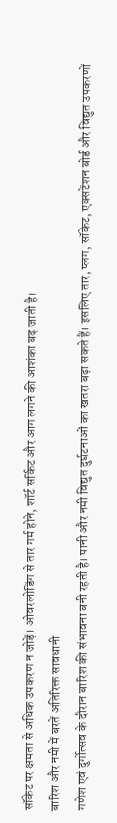सॉकेट पर क्षमता से अधिक उपकरण न जोड़ें। ओवरलोडिंग से तार गर्म होने, शॉर्ट सर्किट और आग लगने की आशंका बढ़ जाती है।
बारिश और नमी में बरतें अतिरिक्त सावधानी
गणेश एवं दुर्गोत्सव के दौरान बारिश की संभावना बनी रहती है। पानी और नमी विद्युत दुर्घटनाओं का खतरा बढ़ा सकते हैं। इसलिए तार, प्लग, सॉकेट, एक्सटेंशन बोर्ड और विद्युत उपकरणों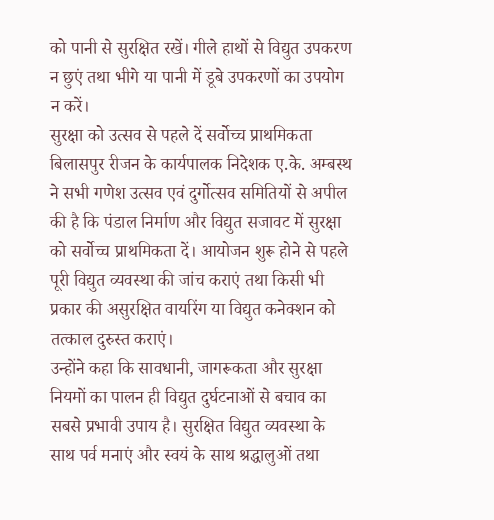को पानी से सुरक्षित रखें। गीले हाथों से विद्युत उपकरण न छुएं तथा भीगे या पानी में डूबे उपकरणों का उपयोग न करें।
सुरक्षा को उत्सव से पहले दें सर्वोच्च प्राथमिकता
बिलासपुर रीजन के कार्यपालक निदेशक ए.के. अम्बस्थ ने सभी गणेश उत्सव एवं दुर्गोत्सव समितियों से अपील की है कि पंडाल निर्माण और विद्युत सजावट में सुरक्षा को सर्वोच्च प्राथमिकता दें। आयोजन शुरू होने से पहले पूरी विद्युत व्यवस्था की जांच कराएं तथा किसी भी प्रकार की असुरक्षित वायरिंग या विद्युत कनेक्शन को तत्काल दुरुस्त कराएं।
उन्होंने कहा कि सावधानी, जागरूकता और सुरक्षा नियमों का पालन ही विद्युत दुर्घटनाओं से बचाव का सबसे प्रभावी उपाय है। सुरक्षित विद्युत व्यवस्था के साथ पर्व मनाएं और स्वयं के साथ श्रद्धालुओं तथा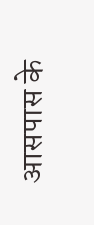आसपास के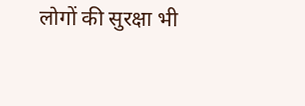लोगों की सुरक्षा भी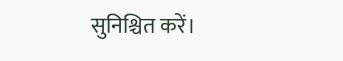सुनिश्चित करें।